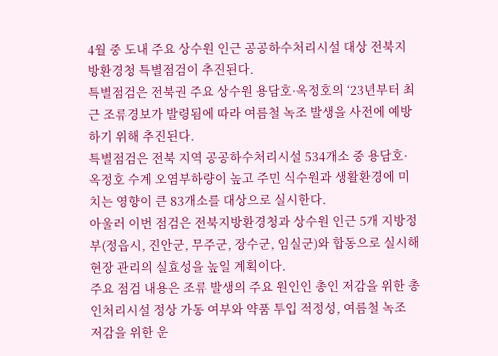4월 중 도내 주요 상수원 인근 공공하수처리시설 대상 전북지방환경청 특별점검이 추진된다.
특별점검은 전북권 주요 상수원 용담호·옥정호의 ‘23년부터 최근 조류경보가 발령됨에 따라 여름철 녹조 발생을 사전에 예방하기 위해 추진된다.
특별점검은 전북 지역 공공하수처리시설 534개소 중 용담호·옥정호 수계 오염부하량이 높고 주민 식수원과 생활환경에 미치는 영향이 큰 83개소를 대상으로 실시한다.
아울러 이번 점검은 전북지방환경청과 상수원 인근 5개 지방정부(정읍시, 진안군, 무주군, 장수군, 임실군)와 합동으로 실시해 현장 관리의 실효성을 높일 계획이다.
주요 점검 내용은 조류 발생의 주요 원인인 총인 저감을 위한 총인처리시설 정상 가동 여부와 약품 투입 적정성, 여름철 녹조 저감을 위한 운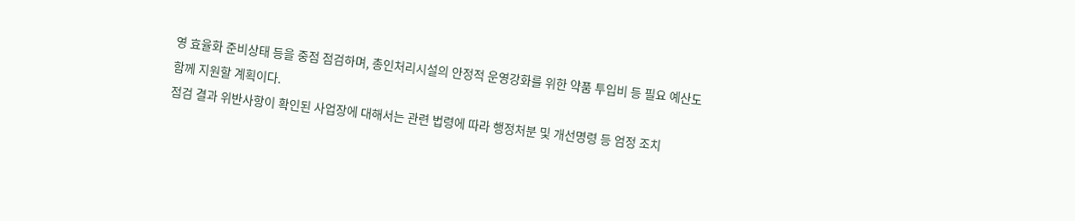영 효율화 준비상태 등을 중점 점검하며, 총인처리시설의 안정적 운영강화를 위한 약품 투입비 등 필요 예산도 함께 지원할 계획이다.
점검 결과 위반사항이 확인된 사업장에 대해서는 관련 법령에 따라 행정처분 및 개선명령 등 엄정 조치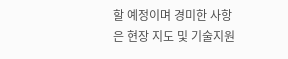할 예정이며 경미한 사항은 현장 지도 및 기술지원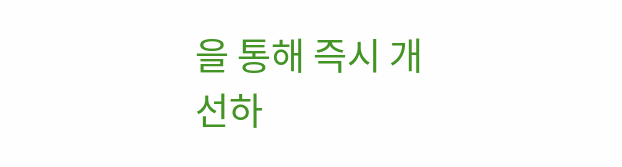을 통해 즉시 개선하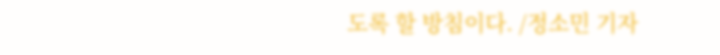도록 할 방침이다. /정소민 기자